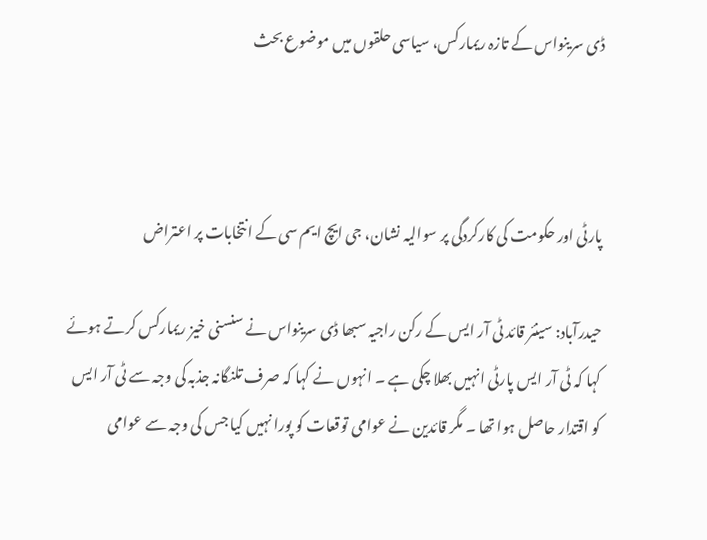ڈی سرینواس کے تازہ ریمارکس، سیاسی حلقوں میں موضوع بحث



پارٹی اور حکومت کی کارکردگی پر سوالیہ نشان، جی ایچ ایم سی کے انتخابات پر اعتراض

حیدرآباد: سینئر قائد ٹی آر ایس کے رکن راجیہ سبھا ڈی سرینواس نے سنسنی خیز ریمارکس کرتے ہوئے کہا کہ ٹی آر ایس پارٹی انہیں بھلا چکی ہے ۔ انہوں نے کہا کہ صرف تلنگانہ جذبہ کی وجہ سے ٹی آر ایس کو اقتدار حاصل ہوا تھا ۔ مگر قائدین نے عوامی توقعات کو پورا نہیں کیا جس کی وجہ سے عوامی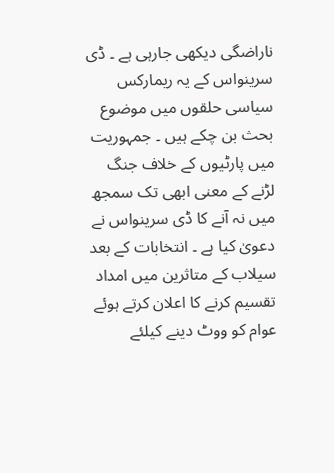ناراضگی دیکھی جارہی ہے ۔ ڈی سرینواس کے یہ ریمارکس سیاسی حلقوں میں موضوع بحث بن چکے ہیں ۔ جمہوریت میں پارٹیوں کے خلاف جنگ لڑنے کے معنی ابھی تک سمجھ میں نہ آنے کا ڈی سرینواس نے دعویٰ کیا ہے ۔ انتخابات کے بعد سیلاب کے متاثرین میں امداد تقسیم کرنے کا اعلان کرتے ہوئے عوام کو ووٹ دینے کیلئے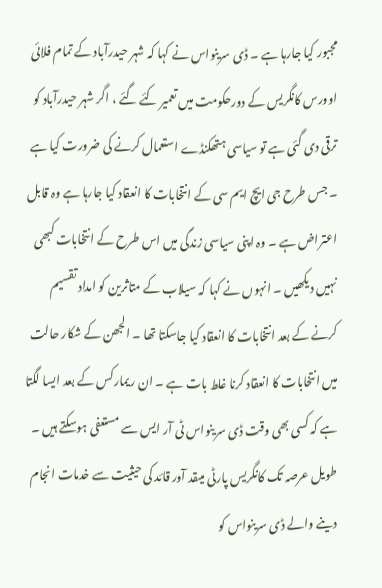مجبور کیا جارہا ہے ۔ ڈی سرینواس نے کہا کہ شہر حیدرآباد کے تمام فلائی اوورس کانگریس کے دورحکومت میں تعمیر کئے گئے ، اگر شہر حیدرآباد کو ترقی دی گئی ہے تو سیاسی ہتھکنڈے استعمال کرنے کی ضرورت کیا ہے ۔ جس طرح جی ایچ ایم سی کے انتخابات کا انعقاد کیا جارہا ہے وہ قابل اعتراض ہے ۔ وہ اپنی سیاسی زندگی میں اس طرح کے انتخابات کبھی نہیں دیکھیں ۔ انہوں نے کہا کہ سیلاب کے متاثرین کو امداد تقسیم کرنے کے بعد انتخابات کا انعقاد کیا جاسکتا تھا ۔ الجھن کے شکار حالت میں انتخابات کا انعقاد کرنا غلط بات ہے ۔ ان ریمارکس کے بعد ایسا لگتا ہے کہ کسی بھی وقت ڈی سرینواس ٹی آر ایس سے مستعفی ہوسکتے ہیں ۔ طویل عرصہ تک کانگریس پارٹی میںقد آور قائد کی حیثیت سے خدمات انجام دینے والے ڈی سرینواس کو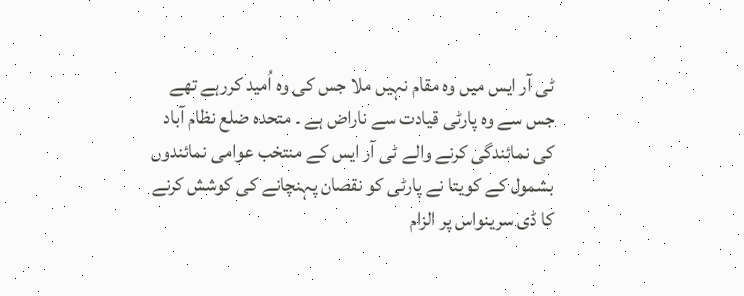ٹی آر ایس میں وہ مقام نہیں ملا جس کی وہ اُمید کررہے تھے جس سے وہ پارٹی قیادت سے ناراض ہے ۔ متحدہ ضلع نظام آباد کی نمائندگی کرنے والے ٹی آر ایس کے منتخب عوامی نمائندوں بشمول کے کویتا نے پارٹی کو نقصان پہنچانے کی کوشش کرنے کا ڈی سرینواس پر الزام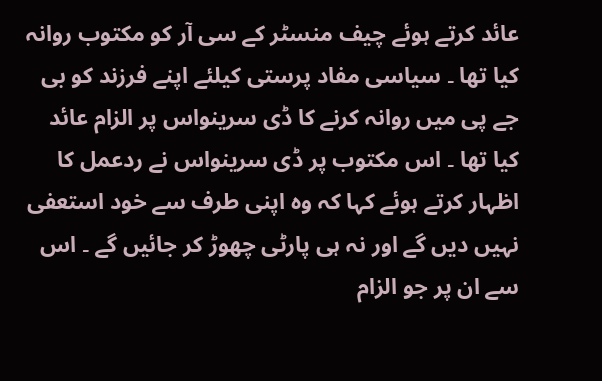عائد کرتے ہوئے چیف منسٹر کے سی آر کو مکتوب روانہ کیا تھا ۔ سیاسی مفاد پرستی کیلئے اپنے فرزند کو بی جے پی میں روانہ کرنے کا ڈی سرینواس پر الزام عائد کیا تھا ۔ اس مکتوب پر ڈی سرینواس نے ردعمل کا اظہار کرتے ہوئے کہا کہ وہ اپنی طرف سے خود استعفی نہیں دیں گے اور نہ ہی پارٹی چھوڑ کر جائیں گے ۔ اس سے ان پر جو الزام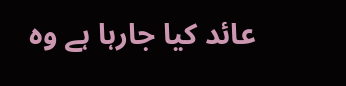عائد کیا جارہا ہے وہ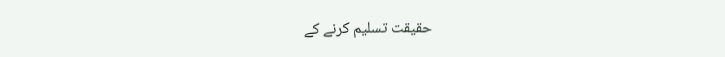حقیقت تسلیم کرنے کے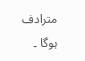مترادف ہوگا ۔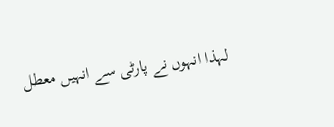لہذا انہوں نے پارٹی سے انہیں معطل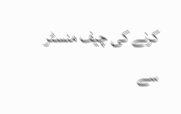کرنے کی چیف منسٹر سے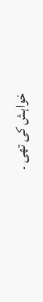خواہش کی تھی ۔